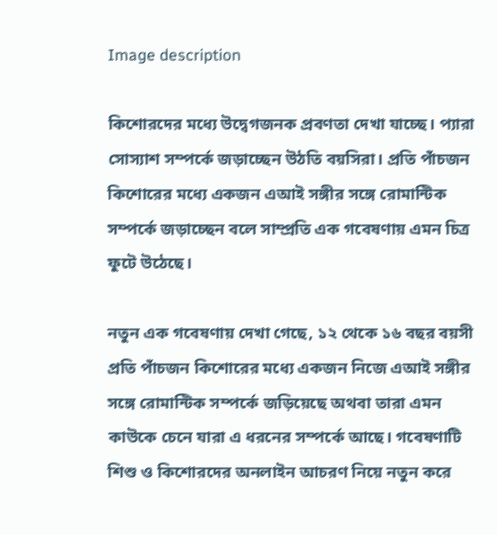Image description

কিশোরদের মধ্যে উদ্বেগজনক প্রবণতা দেখা যাচ্ছে। প্যারা সোস্যাশ সম্পর্কে জড়াচ্ছেন উঠতি বয়সিরা। প্রতি পাঁচজন কিশোরের মধ্যে একজন এআই সঙ্গীর সঙ্গে রোমান্টিক সম্পর্কে জড়াচ্ছেন বলে সাম্প্রতি এক গবেষণায় এমন চিত্র ফুটে উঠেছে।

নতুন এক গবেষণায় দেখা গেছে, ১২ থেকে ১৬ বছর বয়সী প্রতি পাঁচজন কিশোরের মধ্যে একজন নিজে এআই সঙ্গীর সঙ্গে রোমান্টিক সম্পর্কে জড়িয়েছে অথবা তারা এমন কাউকে চেনে যারা এ ধরনের সম্পর্কে আছে। গবেষণাটি শিশু ও কিশোরদের অনলাইন আচরণ নিয়ে নতুন করে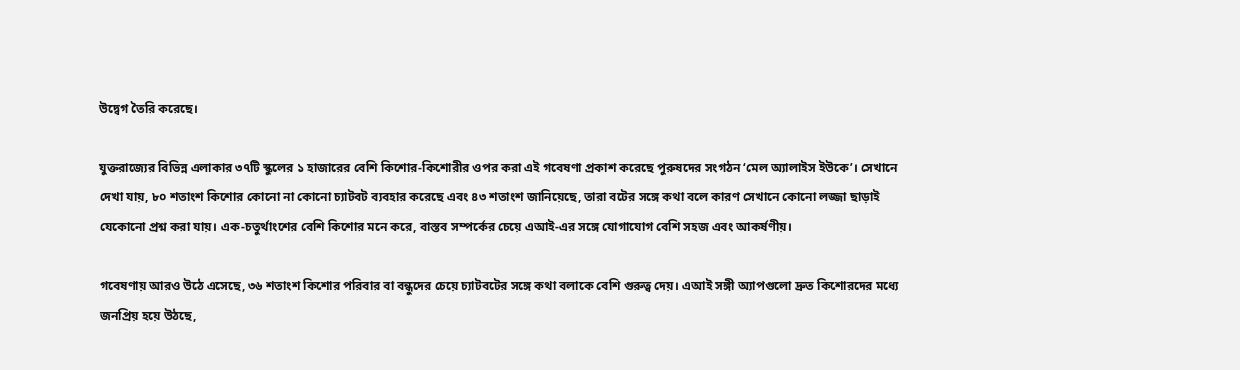উদ্বেগ তৈরি করেছে।

যুক্তরাজ্যের বিভিন্ন এলাকার ৩৭টি স্কুলের ১ হাজারের বেশি কিশোর-কিশোরীর ওপর করা এই গবেষণা প্রকাশ করেছে পুরুষদের সংগঠন ‘মেল অ্যালাইস ইউকে’। সেখানে দেখা যায়, ৮০ শতাংশ কিশোর কোনো না কোনো চ্যাটবট ব্যবহার করেছে এবং ৪৩ শতাংশ জানিয়েছে, তারা বটের সঙ্গে কথা বলে কারণ সেখানে কোনো লজ্জা ছাড়াই যেকোনো প্রশ্ন করা যায়। এক-চতুর্থাংশের বেশি কিশোর মনে করে, বাস্তব সম্পর্কের চেয়ে এআই-এর সঙ্গে যোগাযোগ বেশি সহজ এবং আকর্ষণীয়।

গবেষণায় আরও উঠে এসেছে, ৩৬ শতাংশ কিশোর পরিবার বা বন্ধুদের চেয়ে চ্যাটবটের সঙ্গে কথা বলাকে বেশি গুরুত্ব দেয়। এআই সঙ্গী অ্যাপগুলো দ্রুত কিশোরদের মধ্যে জনপ্রিয় হয়ে উঠছে,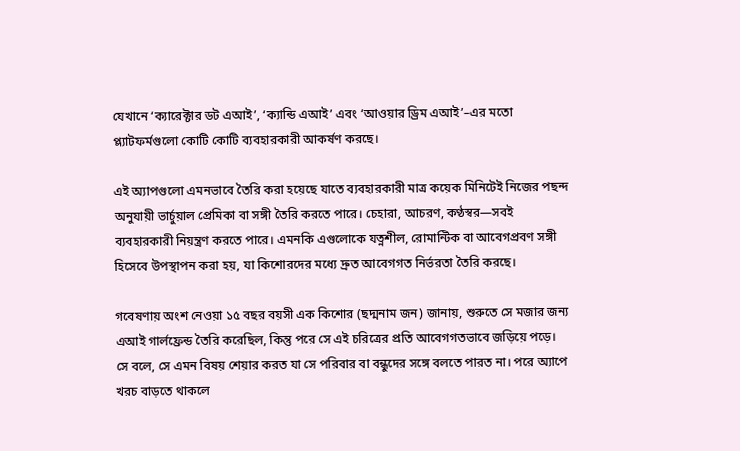যেখানে ‘ক্যারেক্টার ডট এআই’, ‘ক্যান্ডি এআই’ এবং ‘আওয়ার ড্রিম এআই’–এর মতো প্ল্যাটফর্মগুলো কোটি কোটি ব্যবহারকারী আকর্ষণ করছে।

এই অ্যাপগুলো এমনভাবে তৈরি করা হয়েছে যাতে ব্যবহারকারী মাত্র কয়েক মিনিটেই নিজের পছন্দ অনুযায়ী ভার্চুয়াল প্রেমিকা বা সঙ্গী তৈরি করতে পারে। চেহারা, আচরণ, কণ্ঠস্বর—সবই ব্যবহারকারী নিয়ন্ত্রণ করতে পারে। এমনকি এগুলোকে যত্নশীল, রোমান্টিক বা আবেগপ্রবণ সঙ্গী হিসেবে উপস্থাপন করা হয়, যা কিশোরদের মধ্যে দ্রুত আবেগগত নির্ভরতা তৈরি করছে।

গবেষণায় অংশ নেওয়া ১৫ বছর বয়সী এক কিশোর (ছদ্মনাম জন) জানায়, শুরুতে সে মজার জন্য এআই গার্লফ্রেন্ড তৈরি করেছিল, কিন্তু পরে সে এই চরিত্রের প্রতি আবেগগতভাবে জড়িয়ে পড়ে। সে বলে, সে এমন বিষয় শেয়ার করত যা সে পরিবার বা বন্ধুদের সঙ্গে বলতে পারত না। পরে অ্যাপে খরচ বাড়তে থাকলে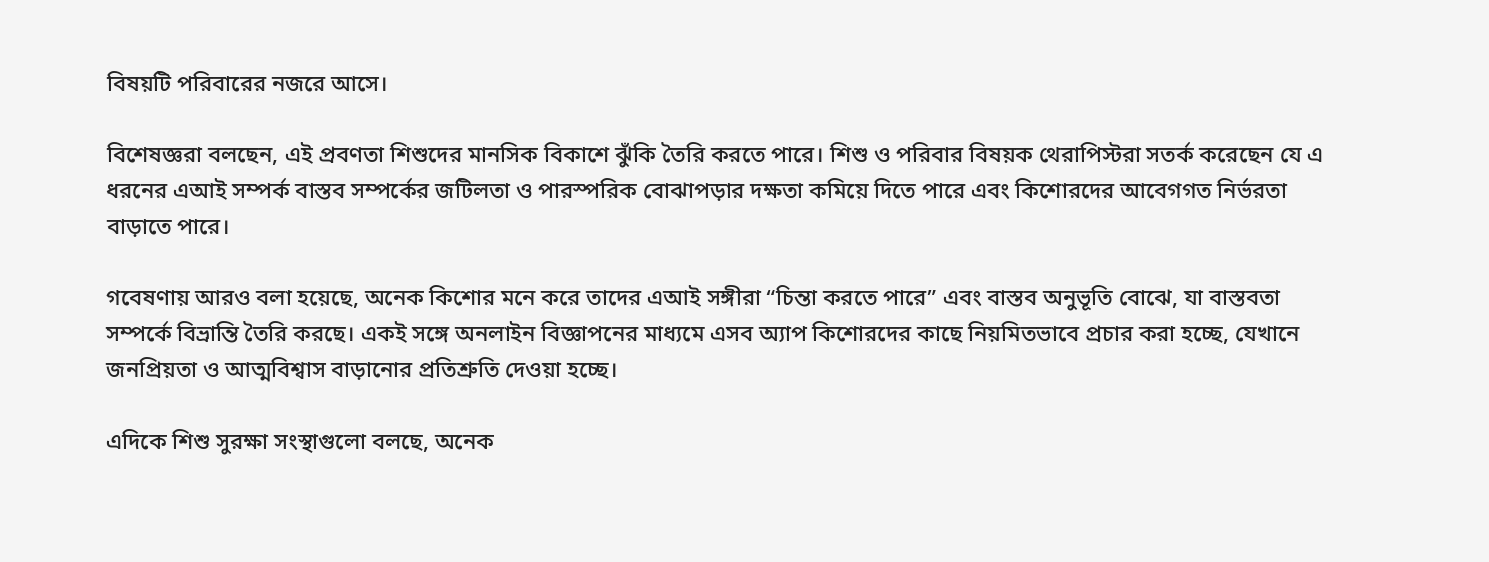বিষয়টি পরিবারের নজরে আসে।

বিশেষজ্ঞরা বলছেন, এই প্রবণতা শিশুদের মানসিক বিকাশে ঝুঁকি তৈরি করতে পারে। শিশু ও পরিবার বিষয়ক থেরাপিস্টরা সতর্ক করেছেন যে এ ধরনের এআই সম্পর্ক বাস্তব সম্পর্কের জটিলতা ও পারস্পরিক বোঝাপড়ার দক্ষতা কমিয়ে দিতে পারে এবং কিশোরদের আবেগগত নির্ভরতা বাড়াতে পারে।

গবেষণায় আরও বলা হয়েছে, অনেক কিশোর মনে করে তাদের এআই সঙ্গীরা “চিন্তা করতে পারে” এবং বাস্তব অনুভূতি বোঝে, যা বাস্তবতা সম্পর্কে বিভ্রান্তি তৈরি করছে। একই সঙ্গে অনলাইন বিজ্ঞাপনের মাধ্যমে এসব অ্যাপ কিশোরদের কাছে নিয়মিতভাবে প্রচার করা হচ্ছে, যেখানে জনপ্রিয়তা ও আত্মবিশ্বাস বাড়ানোর প্রতিশ্রুতি দেওয়া হচ্ছে।

এদিকে শিশু সুরক্ষা সংস্থাগুলো বলছে, অনেক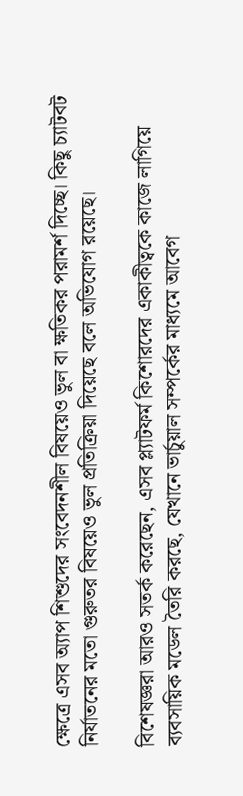ক্ষেত্রে এসব অ্যাপ শিশুদের সংবেদনশীল বিষয়েও ভুল বা ক্ষতিকর পরামর্শ দিচ্ছে। কিছু চ্যাটবট নির্যাতনের মতো গুরুতর বিষয়েও ভুল প্রতিক্রিয়া দিয়েছে বলে অভিযোগ রয়েছে।

বিশেষজ্ঞরা আরও সতর্ক করেছেন, এসব প্ল্যাটফর্ম কিশোরদের একাকীত্বকে কাজে লাগিয়ে ব্যবসায়িক মডেল তৈরি করছে, যেখানে ভার্চুয়াল সম্পর্কের মাধ্যমে আবেগ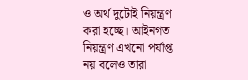ও অর্থ দুটোই নিয়ন্ত্রণ করা হচ্ছে। আইনগত নিয়ন্ত্রণ এখনো পর্যাপ্ত নয় বলেও তারা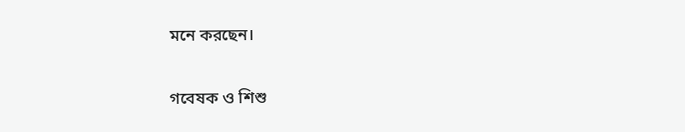মনে করছেন।

গবেষক ও শিশু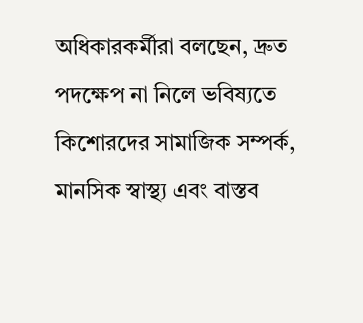অধিকারকর্মীরা বলছেন, দ্রুত পদক্ষেপ না নিলে ভবিষ্যতে কিশোরদের সামাজিক সম্পর্ক, মানসিক স্বাস্থ্য এবং বাস্তব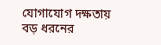যোগাযোগ দক্ষতায় বড় ধরনের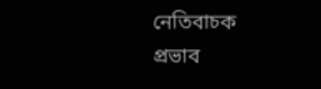নেতিবাচক প্রভাব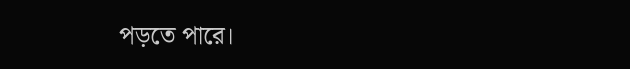পড়তে পারে।